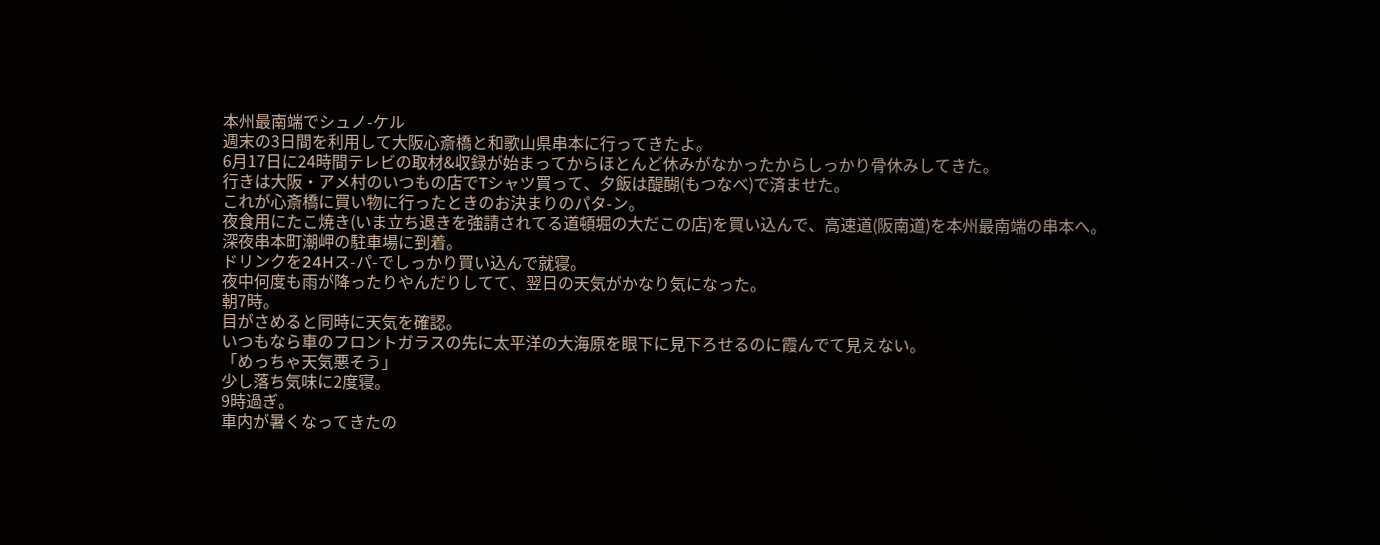本州最南端でシュノ-ケル
週末の3日間を利用して大阪心斎橋と和歌山県串本に行ってきたよ。
6月17日に24時間テレビの取材&収録が始まってからほとんど休みがなかったからしっかり骨休みしてきた。
行きは大阪・アメ村のいつもの店でTシャツ買って、夕飯は醍醐(もつなべ)で済ませた。
これが心斎橋に買い物に行ったときのお決まりのパタ-ン。
夜食用にたこ焼き(いま立ち退きを強請されてる道頓堀の大だこの店)を買い込んで、高速道(阪南道)を本州最南端の串本へ。
深夜串本町潮岬の駐車場に到着。
ドリンクを24Hス-パ-でしっかり買い込んで就寝。
夜中何度も雨が降ったりやんだりしてて、翌日の天気がかなり気になった。
朝7時。
目がさめると同時に天気を確認。
いつもなら車のフロントガラスの先に太平洋の大海原を眼下に見下ろせるのに霞んでて見えない。
「めっちゃ天気悪そう」
少し落ち気味に2度寝。
9時過ぎ。
車内が暑くなってきたの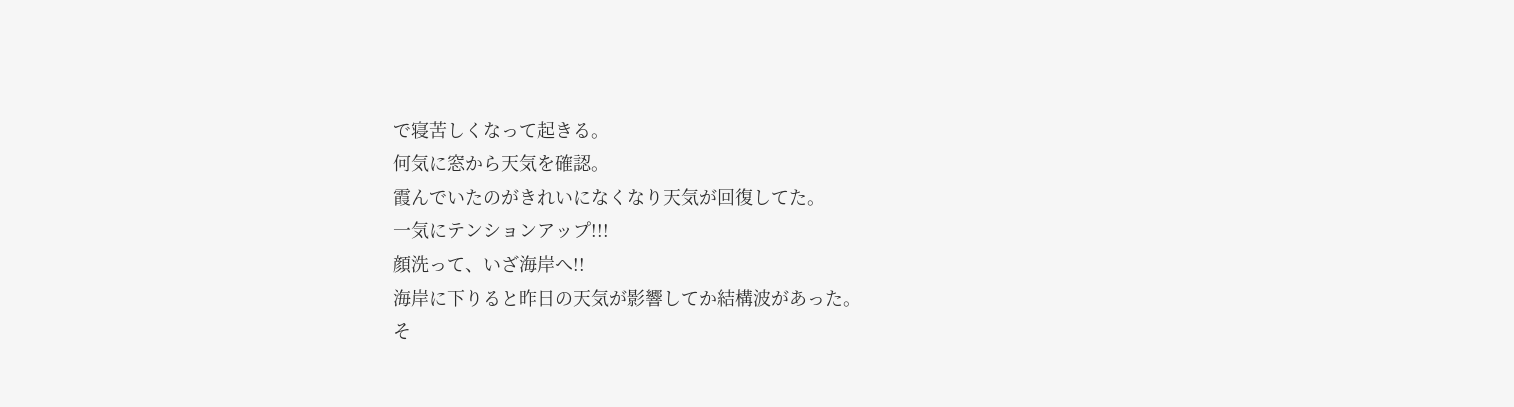で寝苦しくなって起きる。
何気に窓から天気を確認。
霞んでいたのがきれいになくなり天気が回復してた。
一気にテンションアップ!!!
顔洗って、いざ海岸へ!!
海岸に下りると昨日の天気が影響してか結構波があった。
そ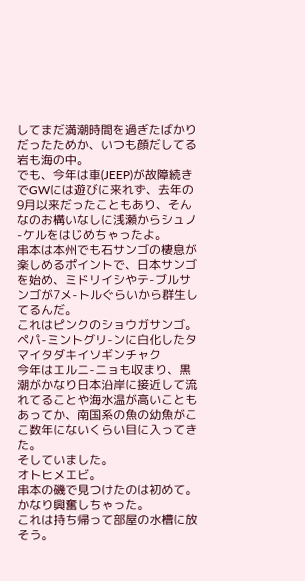してまだ満潮時間を過ぎたばかりだったためか、いつも顔だしてる岩も海の中。
でも、今年は車(JEEP)が故障続きでGWには遊びに来れず、去年の9月以来だったこともあり、そんなのお構いなしに浅瀬からシュノ-ケルをはじめちゃったよ。
串本は本州でも石サンゴの棲息が楽しめるポイントで、日本サンゴを始め、ミドリイシやテ-ブルサンゴが7メ-トルぐらいから群生してるんだ。
これはピンクのショウガサンゴ。
ペパ-ミントグリ-ンに白化したタマイタダキイソギンチャク
今年はエルニ-ニョも収まり、黒潮がかなり日本沿岸に接近して流れてることや海水温が高いこともあってか、南国系の魚の幼魚がここ数年にないくらい目に入ってきた。
そしていました。
オトヒメエビ。
串本の磯で見つけたのは初めて。
かなり興奮しちゃった。
これは持ち帰って部屋の水槽に放そう。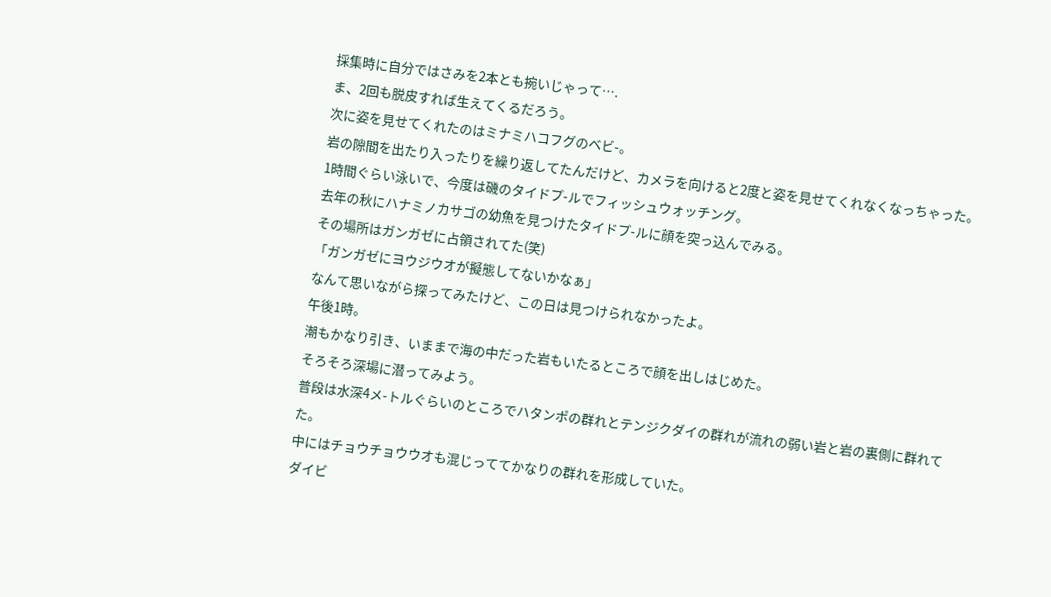採集時に自分ではさみを2本とも捥いじゃって….
ま、2回も脱皮すれば生えてくるだろう。
次に姿を見せてくれたのはミナミハコフグのベビ-。
岩の隙間を出たり入ったりを繰り返してたんだけど、カメラを向けると2度と姿を見せてくれなくなっちゃった。
1時間ぐらい泳いで、今度は磯のタイドプ-ルでフィッシュウォッチング。
去年の秋にハナミノカサゴの幼魚を見つけたタイドプ-ルに顔を突っ込んでみる。
その場所はガンガゼに占領されてた(笑)
「ガンガゼにヨウジウオが擬態してないかなぁ」
なんて思いながら探ってみたけど、この日は見つけられなかったよ。
午後1時。
潮もかなり引き、いままで海の中だった岩もいたるところで顔を出しはじめた。
そろそろ深場に潜ってみよう。
普段は水深4メ-トルぐらいのところでハタンポの群れとテンジクダイの群れが流れの弱い岩と岩の裏側に群れてた。
中にはチョウチョウウオも混じっててかなりの群れを形成していた。
ダイビ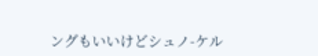ングもいいけどシュノ-ケル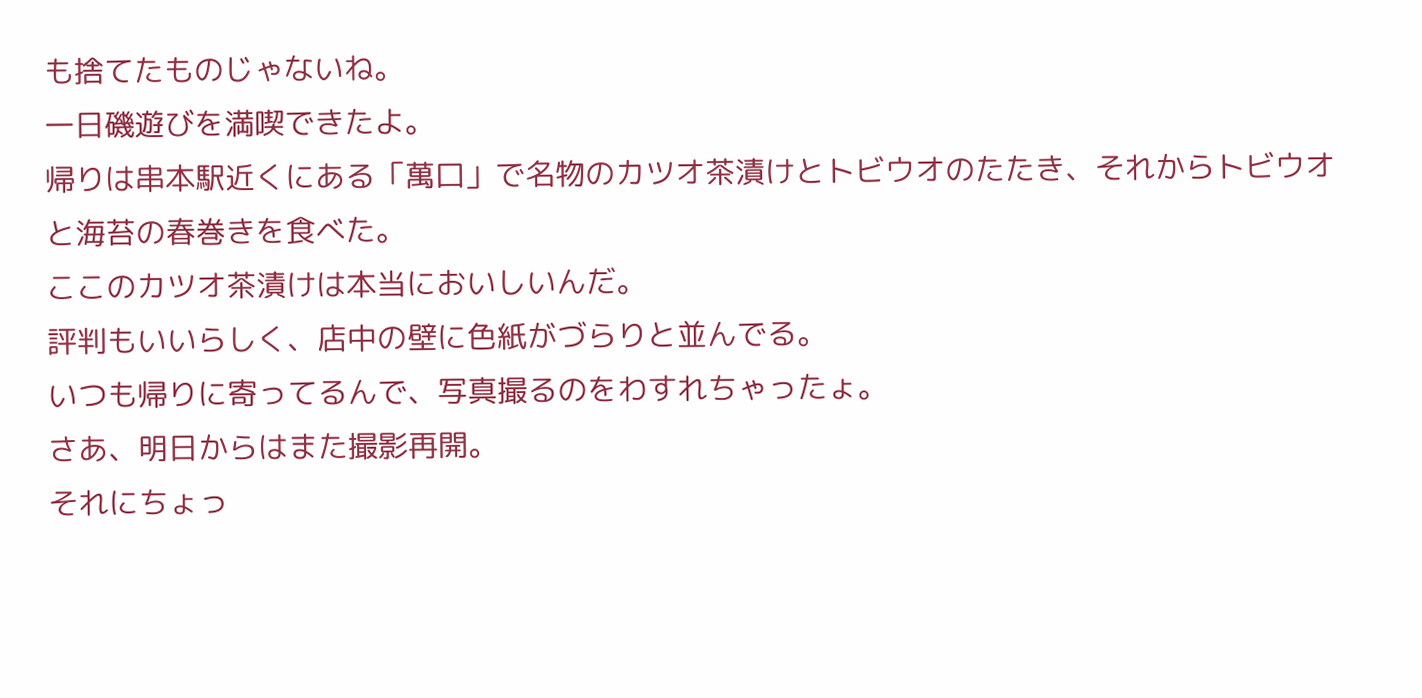も捨てたものじゃないね。
一日磯遊びを満喫できたよ。
帰りは串本駅近くにある「萬口」で名物のカツオ茶漬けとトビウオのたたき、それからトビウオと海苔の春巻きを食べた。
ここのカツオ茶漬けは本当においしいんだ。
評判もいいらしく、店中の壁に色紙がづらりと並んでる。
いつも帰りに寄ってるんで、写真撮るのをわすれちゃったょ。
さあ、明日からはまた撮影再開。
それにちょっ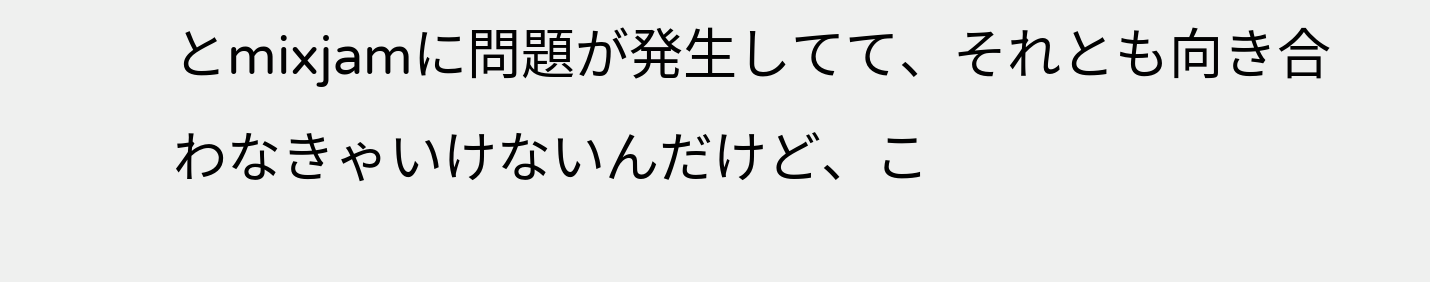とmixjamに問題が発生してて、それとも向き合わなきゃいけないんだけど、こ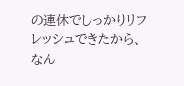の連休でしっかりリフレッシュできたから、なん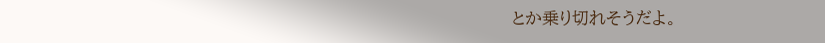とか乗り切れそうだよ。